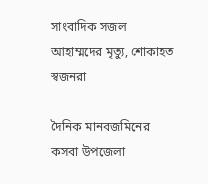সাংবাদিক সজল আহাম্মদের মৃত্যু, শোকাহত স্বজনরা

দৈনিক মানবজমিনের কসবা উপজেলা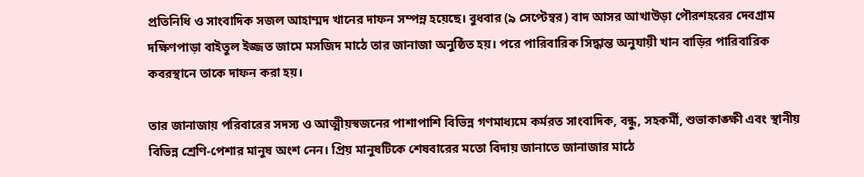প্রতিনিধি ও সাংবাদিক সজল আহাম্মদ খানের দাফন সম্পন্ন হয়েছে। বুধবার (৯ সেপ্টেম্বর) বাদ আসর আখাউড়া পৌরশহরের দেবগ্রাম দক্ষিণপাড়া বাইতুল ইজ্জত জামে মসজিদ মাঠে তার জানাজা অনুষ্ঠিত হয়। পরে পারিবারিক সিদ্ধান্ত অনুযায়ী খান বাড়ির পারিবারিক কবরস্থানে তাকে দাফন করা হয়।

তার জানাজায় পরিবারের সদস্য ও আত্মীয়স্বজনের পাশাপাশি বিভিন্ন গণমাধ্যমে কর্মরত সাংবাদিক, বন্ধু, সহকর্মী, শুভাকাঙ্ক্ষী এবং স্থানীয় বিভিন্ন শ্রেণি-পেশার মানুষ অংশ নেন। প্রিয় মানুষটিকে শেষবারের মতো বিদায় জানাতে জানাজার মাঠে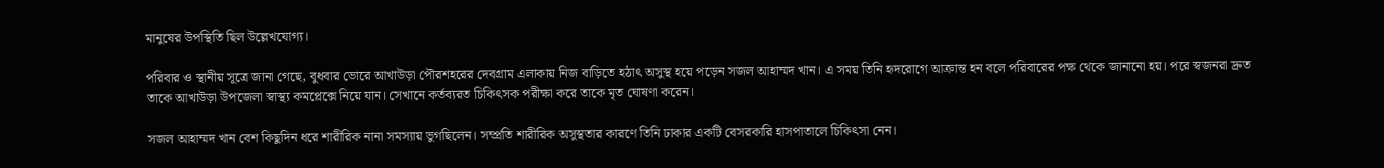মানুষের উপস্থিতি ছিল উল্লেখযোগ্য।

পরিবার ও স্থানীয় সূত্রে জানা গেছে, বুধবার ভোরে আখাউড়া পৌরশহরের দেবগ্রাম এলাকায় নিজ বাড়িতে হঠাৎ অসুস্থ হয়ে পড়েন সজল আহাম্মদ খান। এ সময় তিনি হৃদরোগে আক্রান্ত হন বলে পরিবারের পক্ষ থেকে জানানো হয়। পরে স্বজনরা দ্রুত তাকে আখাউড়া উপজেলা স্বাস্থ্য কমপ্লেক্সে নিয়ে যান। সেখানে কর্তব্যরত চিকিৎসক পরীক্ষা করে তাকে মৃত ঘোষণা করেন।

সজল আহাম্মদ খান বেশ কিছুদিন ধরে শারীরিক নানা সমস্যায় ভুগছিলেন। সম্প্রতি শারীরিক অসুস্থতার কারণে তিনি ঢাকার একটি বেসরকারি হাসপাতালে চিকিৎসা নেন।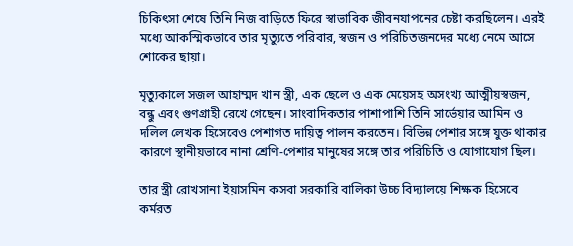চিকিৎসা শেষে তিনি নিজ বাড়িতে ফিরে স্বাভাবিক জীবনযাপনের চেষ্টা করছিলেন। এরই মধ্যে আকস্মিকভাবে তার মৃত্যুতে পরিবার, স্বজন ও পরিচিতজনদের মধ্যে নেমে আসে শোকের ছায়া।

মৃত্যুকালে সজল আহাম্মদ খান স্ত্রী, এক ছেলে ও এক মেয়েসহ অসংখ্য আত্মীয়স্বজন, বন্ধু এবং গুণগ্রাহী রেখে গেছেন। সাংবাদিকতার পাশাপাশি তিনি সার্ভেয়ার আমিন ও দলিল লেখক হিসেবেও পেশাগত দায়িত্ব পালন করতেন। বিভিন্ন পেশার সঙ্গে যুক্ত থাকার কারণে স্থানীয়ভাবে নানা শ্রেণি-পেশার মানুষের সঙ্গে তার পরিচিতি ও যোগাযোগ ছিল।

তার স্ত্রী রোখসানা ইয়াসমিন কসবা সরকারি বালিকা উচ্চ বিদ্যালয়ে শিক্ষক হিসেবে কর্মরত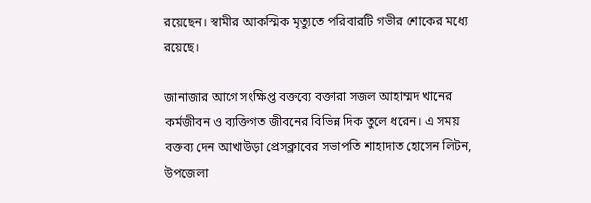রয়েছেন। স্বামীর আকস্মিক মৃত্যুতে পরিবারটি গভীর শোকের মধ্যে রয়েছে।

জানাজার আগে সংক্ষিপ্ত বক্তব্যে বক্তারা সজল আহাম্মদ খানের কর্মজীবন ও ব্যক্তিগত জীবনের বিভিন্ন দিক তুলে ধরেন। এ সময় বক্তব্য দেন আখাউড়া প্রেসক্লাবের সভাপতি শাহাদাত হোসেন লিটন, উপজেলা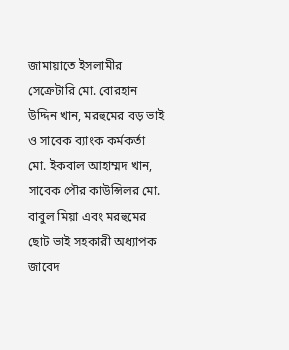জামায়াতে ইসলামীর সেক্রেটারি মো. বোরহান উদ্দিন খান, মরহুমের বড় ভাই ও সাবেক ব্যাংক কর্মকর্তা মো. ইকবাল আহাম্মদ খান, সাবেক পৌর কাউন্সিলর মো. বাবুল মিয়া এবং মরহুমের ছোট ভাই সহকারী অধ্যাপক জাবেদ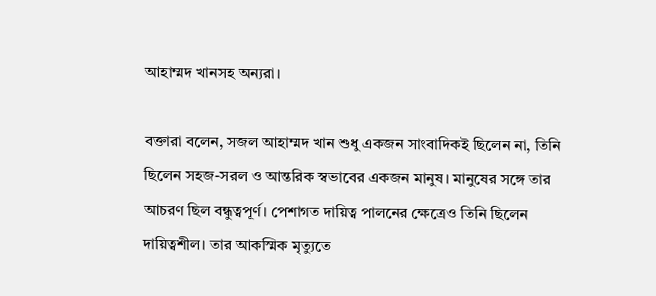আহাম্মদ খানসহ অন্যরা।

বক্তারা বলেন, সজল আহাম্মদ খান শুধু একজন সাংবাদিকই ছিলেন না, তিনি ছিলেন সহজ-সরল ও আন্তরিক স্বভাবের একজন মানুষ। মানুষের সঙ্গে তার আচরণ ছিল বন্ধুত্বপূর্ণ। পেশাগত দায়িত্ব পালনের ক্ষেত্রেও তিনি ছিলেন দায়িত্বশীল। তার আকস্মিক মৃত্যুতে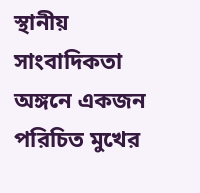স্থানীয় সাংবাদিকতা অঙ্গনে একজন পরিচিত মুখের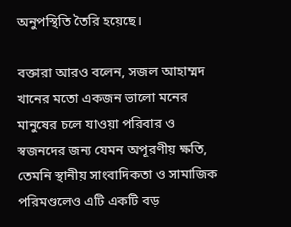অনুপস্থিতি তৈরি হয়েছে।

বক্তারা আরও বলেন, সজল আহাম্মদ খানের মতো একজন ভালো মনের মানুষের চলে যাওয়া পরিবার ও স্বজনদের জন্য যেমন অপূরণীয় ক্ষতি, তেমনি স্থানীয় সাংবাদিকতা ও সামাজিক পরিমণ্ডলেও এটি একটি বড়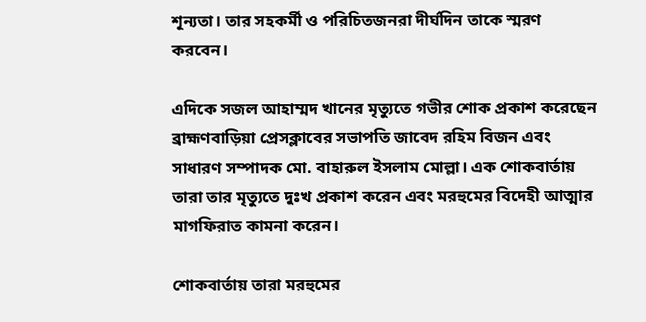শূন্যতা। তার সহকর্মী ও পরিচিতজনরা দীর্ঘদিন তাকে স্মরণ করবেন।

এদিকে সজল আহাম্মদ খানের মৃত্যুতে গভীর শোক প্রকাশ করেছেন ব্রাহ্মণবাড়িয়া প্রেসক্লাবের সভাপতি জাবেদ রহিম বিজন এবং সাধারণ সম্পাদক মো. বাহারুল ইসলাম মোল্লা। এক শোকবার্তায় তারা তার মৃত্যুতে দুঃখ প্রকাশ করেন এবং মরহুমের বিদেহী আত্মার মাগফিরাত কামনা করেন।

শোকবার্তায় তারা মরহুমের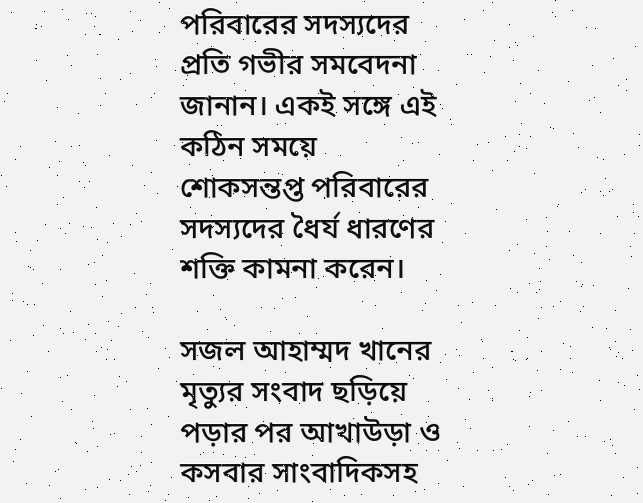পরিবারের সদস্যদের প্রতি গভীর সমবেদনা জানান। একই সঙ্গে এই কঠিন সময়ে শোকসন্তপ্ত পরিবারের সদস্যদের ধৈর্য ধারণের শক্তি কামনা করেন।

সজল আহাম্মদ খানের মৃত্যুর সংবাদ ছড়িয়ে পড়ার পর আখাউড়া ও কসবার সাংবাদিকসহ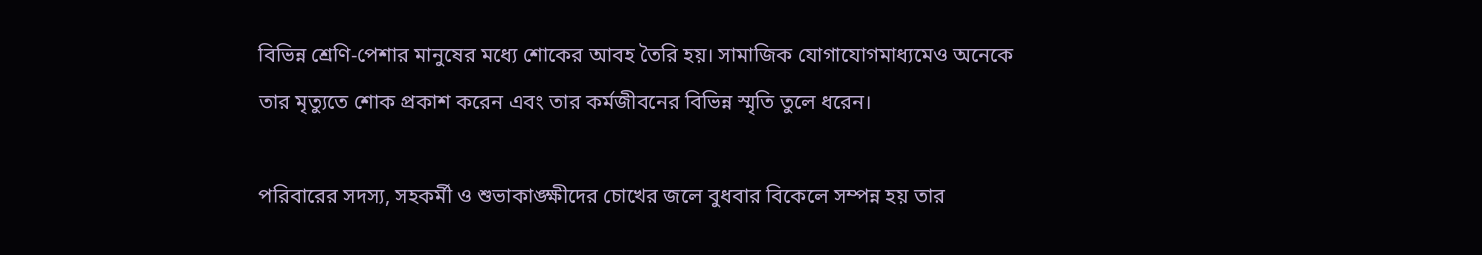বিভিন্ন শ্রেণি-পেশার মানুষের মধ্যে শোকের আবহ তৈরি হয়। সামাজিক যোগাযোগমাধ্যমেও অনেকে তার মৃত্যুতে শোক প্রকাশ করেন এবং তার কর্মজীবনের বিভিন্ন স্মৃতি তুলে ধরেন।

পরিবারের সদস্য, সহকর্মী ও শুভাকাঙ্ক্ষীদের চোখের জলে বুধবার বিকেলে সম্পন্ন হয় তার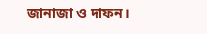জানাজা ও দাফন।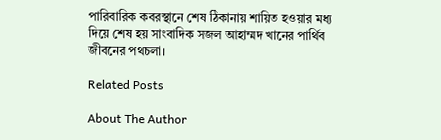পারিবারিক কবরস্থানে শেষ ঠিকানায় শায়িত হওয়ার মধ্য দিয়ে শেষ হয় সাংবাদিক সজল আহাম্মদ খানের পার্থিব জীবনের পথচলা।

Related Posts

About The Author